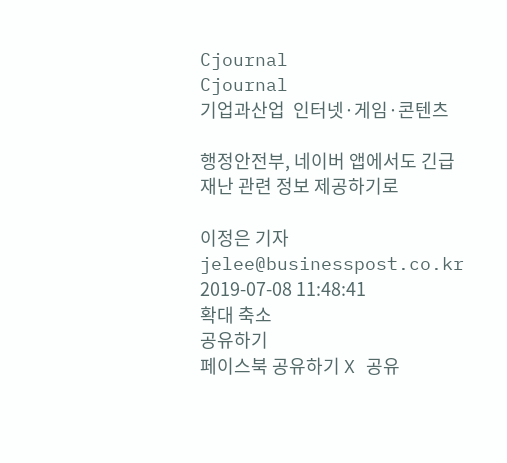Cjournal
Cjournal
기업과산업  인터넷·게임·콘텐츠

행정안전부, 네이버 앱에서도 긴급재난 관련 정보 제공하기로

이정은 기자 jelee@businesspost.co.kr 2019-07-08 11:48:41
확대 축소
공유하기
페이스북 공유하기 X 공유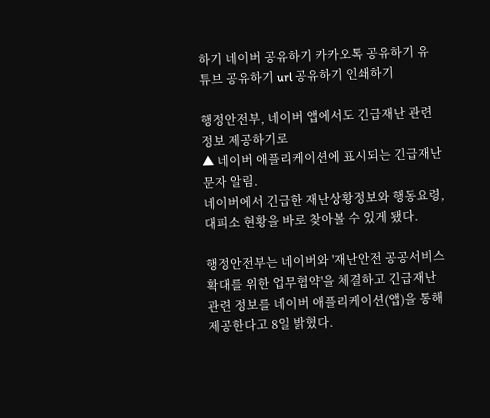하기 네이버 공유하기 카카오톡 공유하기 유튜브 공유하기 url 공유하기 인쇄하기

행정안전부, 네이버 앱에서도 긴급재난 관련 정보 제공하기로
▲ 네이버 애플리케이션에 표시되는 긴급재난문자 알림.
네이버에서 긴급한 재난상황정보와 행동요령, 대피소 현황을 바로 찾아볼 수 있게 됐다.

행정안전부는 네이버와 '재난안전 공공서비스 확대를 위한 업무협약'을 체결하고 긴급재난 관련 정보를 네이버 애플리케이션(앱)을 통해 제공한다고 8일 밝혔다.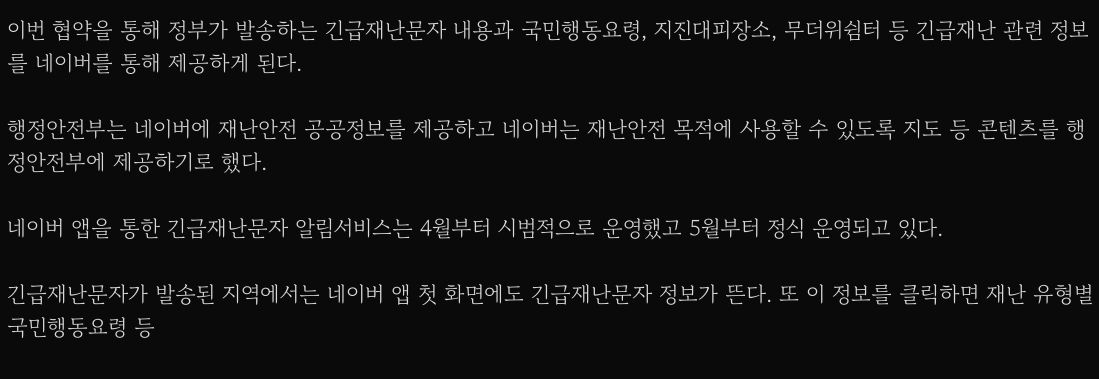이번 협약을 통해 정부가 발송하는 긴급재난문자 내용과 국민행동요령, 지진대피장소, 무더위쉼터 등 긴급재난 관련 정보를 네이버를 통해 제공하게 된다.

행정안전부는 네이버에 재난안전 공공정보를 제공하고 네이버는 재난안전 목적에 사용할 수 있도록 지도 등 콘텐츠를 행정안전부에 제공하기로 했다.

네이버 앱을 통한 긴급재난문자 알림서비스는 4월부터 시범적으로 운영했고 5월부터 정식 운영되고 있다.

긴급재난문자가 발송된 지역에서는 네이버 앱 첫 화면에도 긴급재난문자 정보가 뜬다. 또 이 정보를 클릭하면 재난 유형별 국민행동요령 등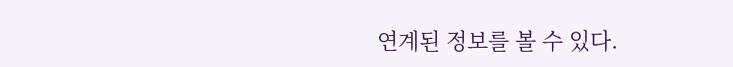연계된 정보를 볼 수 있다.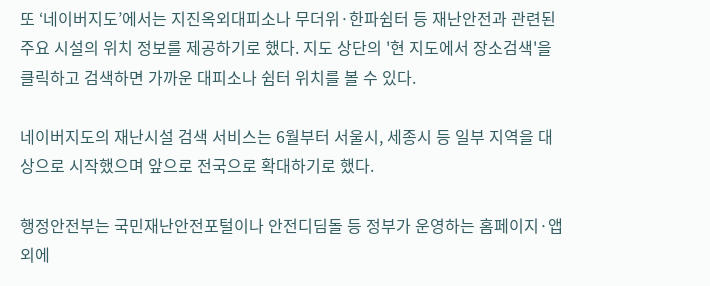또 ‘네이버지도’에서는 지진옥외대피소나 무더위·한파쉼터 등 재난안전과 관련된 주요 시설의 위치 정보를 제공하기로 했다. 지도 상단의 '현 지도에서 장소검색'을 클릭하고 검색하면 가까운 대피소나 쉼터 위치를 볼 수 있다.

네이버지도의 재난시설 검색 서비스는 6월부터 서울시, 세종시 등 일부 지역을 대상으로 시작했으며 앞으로 전국으로 확대하기로 했다.

행정안전부는 국민재난안전포털이나 안전디딤돌 등 정부가 운영하는 홈페이지·앱 외에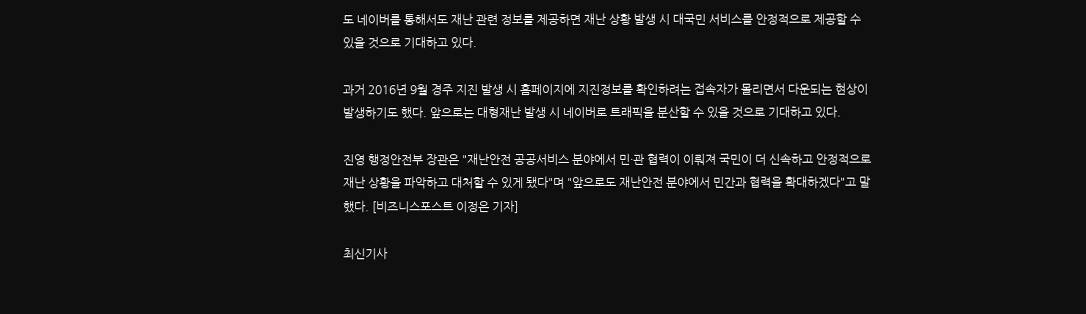도 네이버를 통해서도 재난 관련 정보를 제공하면 재난 상황 발생 시 대국민 서비스를 안정적으로 제공할 수 있을 것으로 기대하고 있다.

과거 2016년 9월 경주 지진 발생 시 홈페이지에 지진정보를 확인하려는 접속자가 몰리면서 다운되는 현상이 발생하기도 했다. 앞으로는 대형재난 발생 시 네이버로 트래픽을 분산할 수 있을 것으로 기대하고 있다.

진영 행정안전부 장관은 "재난안전 공공서비스 분야에서 민·관 협력이 이뤄져 국민이 더 신속하고 안정적으로 재난 상황을 파악하고 대처할 수 있게 됐다"며 "앞으로도 재난안전 분야에서 민간과 협력을 확대하겠다"고 말했다. [비즈니스포스트 이정은 기자]

최신기사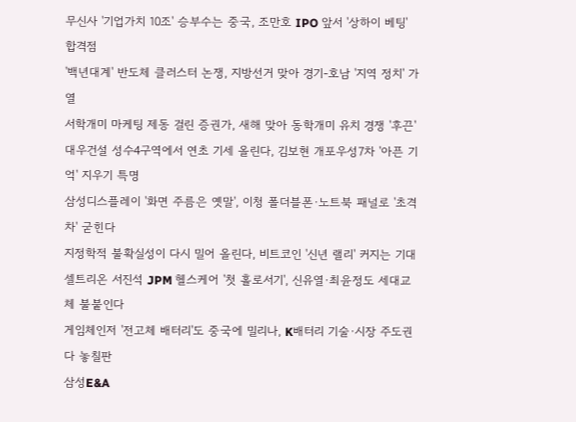무신사 '기업가치 10조' 승부수는 중국, 조만호 IPO 앞서 '상하이 베팅' 합격점
'백년대계' 반도체 클러스터 논쟁, 지방선거 맞아 경기-호남 '지역 정치' 가열
서학개미 마케팅 제동 걸린 증권가, 새해 맞아 동학개미 유치 경쟁 '후끈'
대우건설 성수4구역에서 연초 기세 올린다, 김보현 개포우성7차 '아픈 기억' 지우기 특명
삼성디스플레이 '화면 주름은 옛말', 이청 폴더블폰·노트북 패널로 '초격차' 굳힌다
지정학적 불확실성이 다시 밀어 올린다, 비트코인 '신년 랠리' 커지는 기대
셀트리온 서진석 JPM 헬스케어 '첫 홀로서기', 신유열·최윤정도 세대교체 불붙인다
게임체인저 '전고체 배터리'도 중국에 밀리나, K배터리 기술·시장 주도권 다 놓칠판
삼성E&A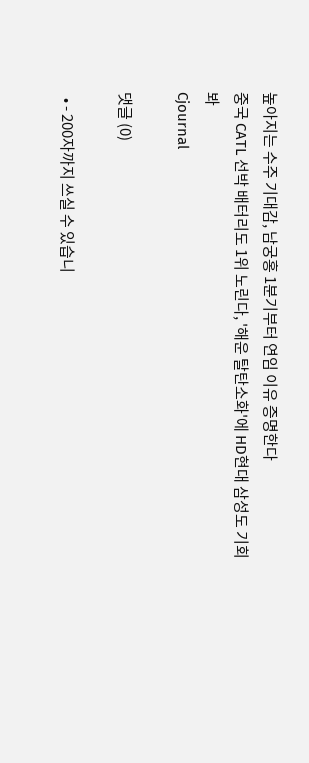높아지는 수주 기대감, 남궁홍 1분기부터 연임 이유 증명한다
중국 CATL 선박 배터리도 1위 노린다, '해운 탈탄소화'에 HD현대 삼성도 기회 봐
Cjournal

댓글 (0)

  • - 200자까지 쓰실 수 있습니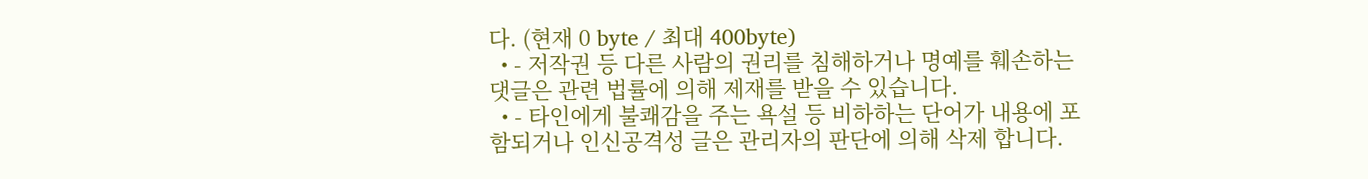다. (현재 0 byte / 최대 400byte)
  • - 저작권 등 다른 사람의 권리를 침해하거나 명예를 훼손하는 댓글은 관련 법률에 의해 제재를 받을 수 있습니다.
  • - 타인에게 불쾌감을 주는 욕설 등 비하하는 단어가 내용에 포함되거나 인신공격성 글은 관리자의 판단에 의해 삭제 합니다.